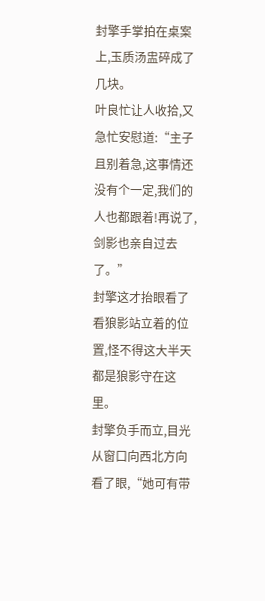封擎手掌拍在桌案上,玉质汤盅碎成了几块。
叶良忙让人收拾,又急忙安慰道:“主子且别着急,这事情还没有个一定,我们的人也都跟着!再说了,剑影也亲自过去了。”
封擎这才抬眼看了看狼影站立着的位置,怪不得这大半天都是狼影守在这里。
封擎负手而立,目光从窗口向西北方向看了眼,“她可有带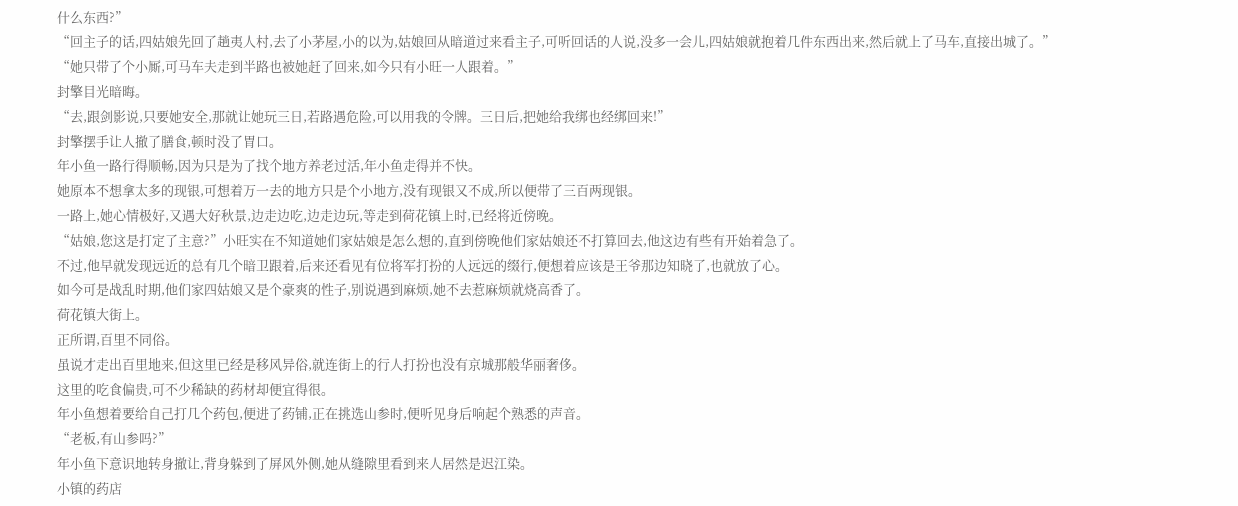什么东西?”
“回主子的话,四姑娘先回了趟夷人村,去了小茅屋,小的以为,姑娘回从暗道过来看主子,可听回话的人说,没多一会儿,四姑娘就抱着几件东西出来,然后就上了马车,直接出城了。”
“她只带了个小厮,可马车夫走到半路也被她赶了回来,如今只有小旺一人跟着。”
封擎目光暗晦。
“去,跟剑影说,只要她安全,那就让她玩三日,若路遇危险,可以用我的令牌。三日后,把她给我绑也经绑回来!”
封擎摆手让人撤了膳食,顿时没了胃口。
年小鱼一路行得顺畅,因为只是为了找个地方养老过活,年小鱼走得并不快。
她原本不想拿太多的现银,可想着万一去的地方只是个小地方,没有现银又不成,所以便带了三百两现银。
一路上,她心情极好,又遇大好秋景,边走边吃,边走边玩,等走到荷花镇上时,已经将近傍晚。
“姑娘,您这是打定了主意?”小旺实在不知道她们家姑娘是怎么想的,直到傍晚他们家姑娘还不打算回去,他这边有些有开始着急了。
不过,他早就发现远近的总有几个暗卫跟着,后来还看见有位将军打扮的人远远的缀行,便想着应该是王爷那边知晓了,也就放了心。
如今可是战乱时期,他们家四姑娘又是个豪爽的性子,别说遇到麻烦,她不去惹麻烦就烧高香了。
荷花镇大街上。
正所谓,百里不同俗。
虽说才走出百里地来,但这里已经是移风异俗,就连街上的行人打扮也没有京城那般华丽奢侈。
这里的吃食偏贵,可不少稀缺的药材却便宜得很。
年小鱼想着要给自己打几个药包,便进了药铺,正在挑选山参时,便听见身后响起个熟悉的声音。
“老板,有山参吗?”
年小鱼下意识地转身撤让,背身躲到了屏风外侧,她从缝隙里看到来人居然是迟江染。
小镇的药店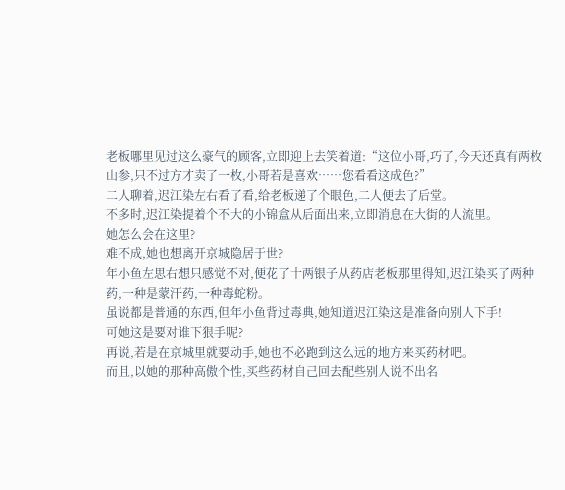老板哪里见过这么豪气的顾客,立即迎上去笑着道:“这位小哥,巧了,今天还真有两枚山参,只不过方才卖了一枚,小哥若是喜欢……您看看这成色?”
二人聊着,迟江染左右看了看,给老板递了个眼色,二人便去了后堂。
不多时,迟江染提着个不大的小锦盒从后面出来,立即消息在大街的人流里。
她怎么会在这里?
难不成,她也想离开京城隐居于世?
年小鱼左思右想只感觉不对,便花了十两银子从药店老板那里得知,迟江染买了两种药,一种是蒙汗药,一种毒蛇粉。
虽说都是普通的东西,但年小鱼背过毒典,她知道迟江染这是准备向别人下手!
可她这是要对谁下狠手呢?
再说,若是在京城里就要动手,她也不必跑到这么远的地方来买药材吧。
而且,以她的那种高傲个性,买些药材自己回去配些别人说不出名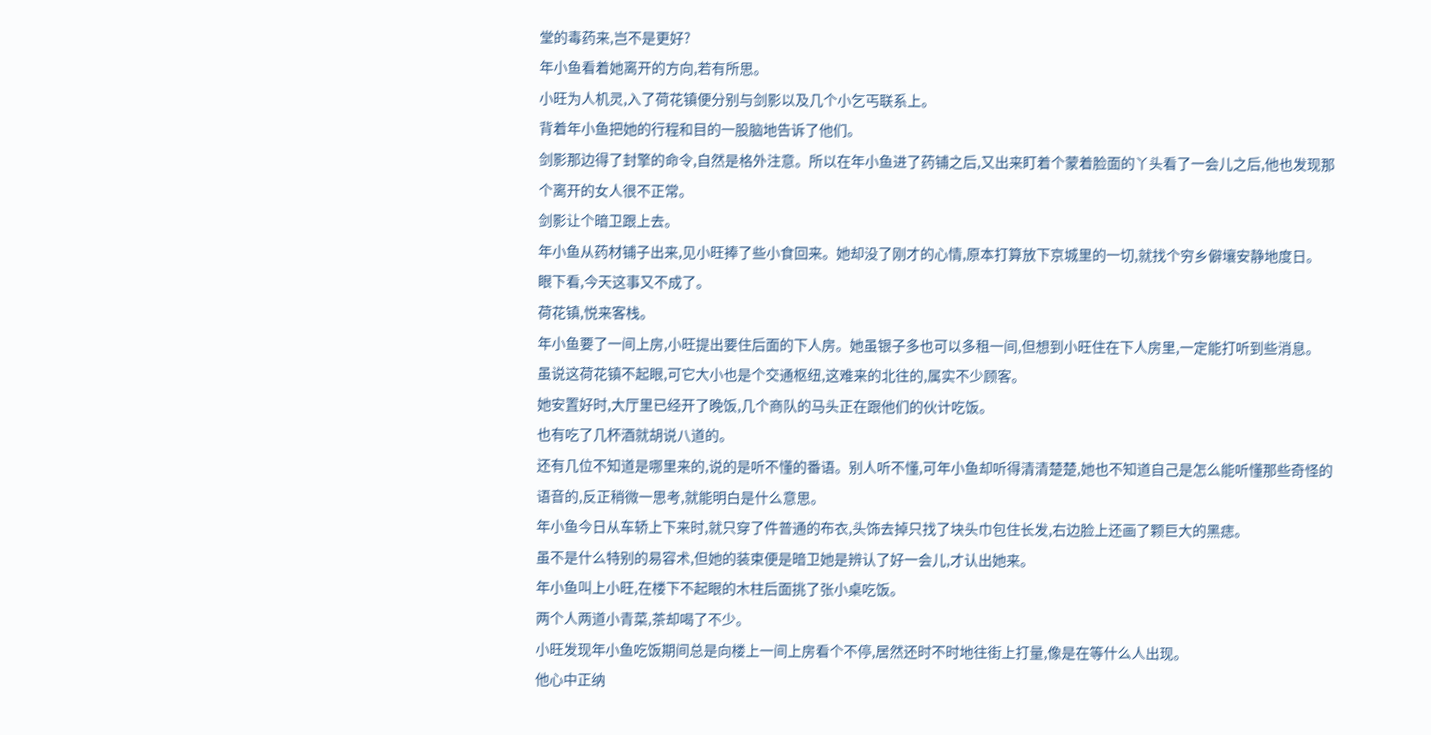堂的毒药来,岂不是更好?
年小鱼看着她离开的方向,若有所思。
小旺为人机灵,入了荷花镇便分别与剑影以及几个小乞丐联系上。
背着年小鱼把她的行程和目的一股脑地告诉了他们。
剑影那边得了封擎的命令,自然是格外注意。所以在年小鱼进了药铺之后,又出来盯着个蒙着脸面的丫头看了一会儿之后,他也发现那个离开的女人很不正常。
剑影让个暗卫跟上去。
年小鱼从药材铺子出来,见小旺捧了些小食回来。她却没了刚才的心情,原本打算放下京城里的一切,就找个穷乡僻壤安静地度日。
眼下看,今天这事又不成了。
荷花镇,悦来客栈。
年小鱼要了一间上房,小旺提出要住后面的下人房。她虽银子多也可以多租一间,但想到小旺住在下人房里,一定能打听到些消息。
虽说这荷花镇不起眼,可它大小也是个交通枢纽,这难来的北往的,属实不少顾客。
她安置好时,大厅里已经开了晚饭,几个商队的马头正在跟他们的伙计吃饭。
也有吃了几杯酒就胡说八道的。
还有几位不知道是哪里来的,说的是听不懂的番语。别人听不懂,可年小鱼却听得清清楚楚,她也不知道自己是怎么能听懂那些奇怪的语音的,反正稍微一思考,就能明白是什么意思。
年小鱼今日从车轿上下来时,就只穿了件普通的布衣,头饰去掉只找了块头巾包住长发,右边脸上还画了颗巨大的黑痣。
虽不是什么特别的易容术,但她的装束便是暗卫她是辨认了好一会儿,才认出她来。
年小鱼叫上小旺,在楼下不起眼的木柱后面挑了张小桌吃饭。
两个人两道小青菜,茶却喝了不少。
小旺发现年小鱼吃饭期间总是向楼上一间上房看个不停,居然还时不时地往街上打量,像是在等什么人出现。
他心中正纳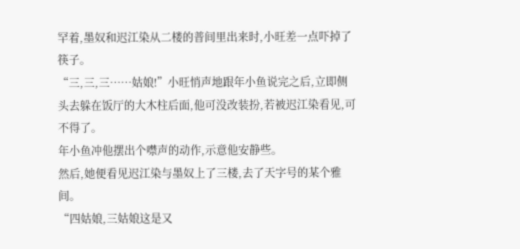罕着,墨奴和迟江染从二楼的普间里出来时,小旺差一点吓掉了筷子。
“三,三,三……姑娘!”小旺悄声地跟年小鱼说完之后,立即侧头去躲在饭厅的大木柱后面,他可没改装扮,若被迟江染看见,可不得了。
年小鱼冲他摆出个噤声的动作,示意他安静些。
然后,她便看见迟江染与墨奴上了三楼,去了天字号的某个雅间。
“四姑娘,三姑娘这是又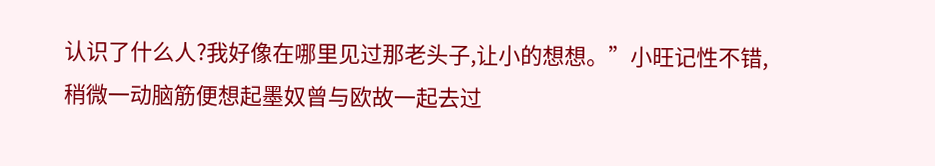认识了什么人?我好像在哪里见过那老头子,让小的想想。”小旺记性不错,稍微一动脑筋便想起墨奴曾与欧故一起去过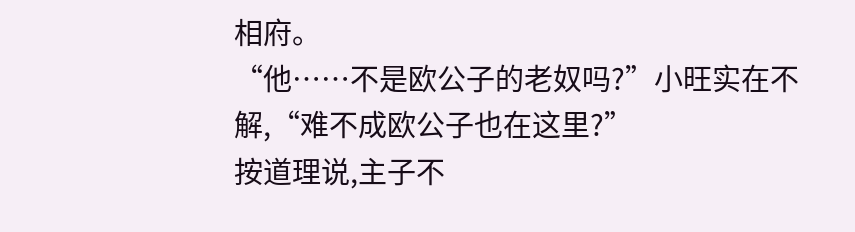相府。
“他……不是欧公子的老奴吗?”小旺实在不解,“难不成欧公子也在这里?”
按道理说,主子不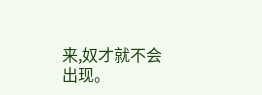来,奴才就不会出现。